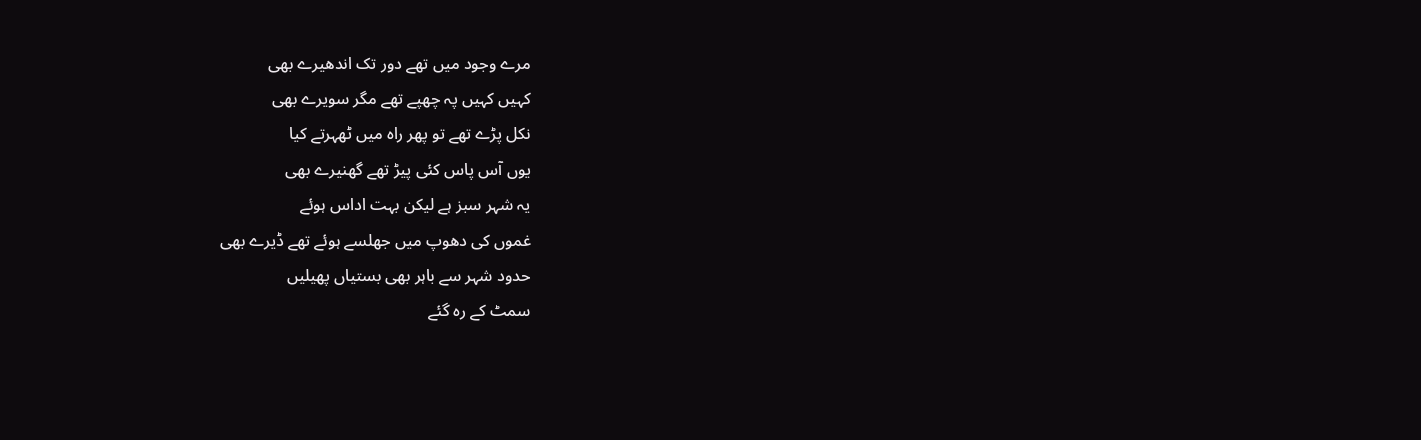مرے وجود میں تھے دور تک اندھیرے بھی
کہیں کہیں پہ چھپے تھے مگر سویرے بھی
نکل پڑے تھے تو پھر راہ میں ٹھہرتے کیا
یوں آس پاس کئی پیڑ تھے گھنیرے بھی
یہ شہر سبز ہے لیکن بہت اداس ہوئے
غموں کی دھوپ میں جھلسے ہوئے تھے ڈیرے بھی
حدود شہر سے باہر بھی بستیاں پھیلیں
سمٹ کے رہ گئے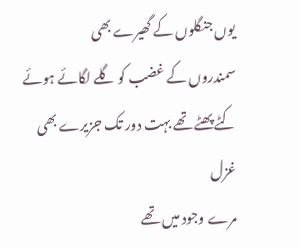یوں جنگلوں کے گھیرے بھی
سمندروں کے غضب کو گلے لگائے ہوئے
کٹے پھٹے تھے بہت دور تک جزیرے بھی
غزل
مرے وجود میں تھے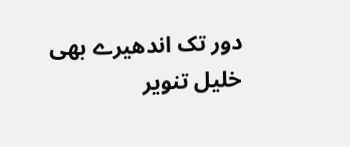دور تک اندھیرے بھی
خلیل تنویر